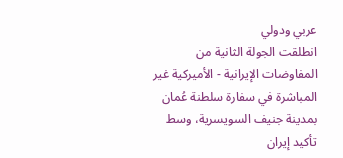عربي ودولي
انطلقت الجولة الثانية من المفاوضات الإيرانية - الأميركية غير المباشرة في سفارة سلطنة عُمان بمدينة جنيف السويسرية، وسط تأكيد إيران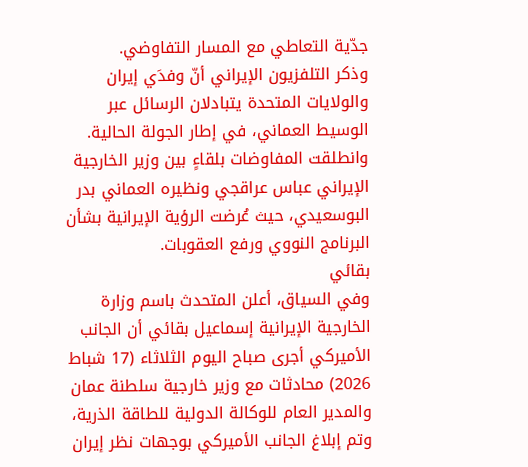جدّية التعاطي مع المسار التفاوضي.
وذكر التلفزيون الإيراني أنّ وفدَي إيران والولايات المتحدة يتبادلان الرسائل عبر الوسيط العماني، في إطار الجولة الحالية.
وانطلقت المفاوضات بلقاءٍ بين وزير الخارجية الإيراني عباس عراقجي ونظيره العماني بدر البوسعيدي، حيث عُرضت الرؤية الإيرانية بشأن البرنامج النووي ورفع العقوبات.
بقائي
وفي السياق، أعلن المتحدث باسم وزارة الخارجية الإيرانية إسماعيل بقائي أن الجانب الأميركي أجرى صباح اليوم الثلاثاء (17 شباط 2026) محادثات مع وزير خارجية سلطنة عمان والمدير العام للوكالة الدولية للطاقة الذرية، وتم إبلاغ الجانب الأميركي بوجهات نظر إيران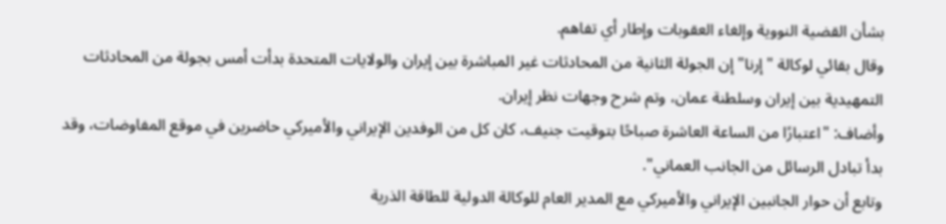بشأن القضية النووية وإلغاء العقوبات وإطار أي تفاهم.
وقال بقائي لوكالة "إرنا" إن الجولة الثانية من المحادثات غير المباشرة بين إيران والولايات المتحدة بدأت أمس بجولة من المحادثات التمهيدية بين إيران وسلطنة عمان، وتم شرح وجهات نظر إيران.
وأضاف: "اعتبارًا من الساعة العاشرة صباحًا بتوقيت جنيف، كان كل من الوفدين الإيراني والأميركي حاضرين في موقع المفاوضات، وقد بدأ تبادل الرسائل من الجانب العماني".
وتابع أن حوار الجانبين الإيراني والأميركي مع المدير العام للوكالة الدولية للطاقة الذرية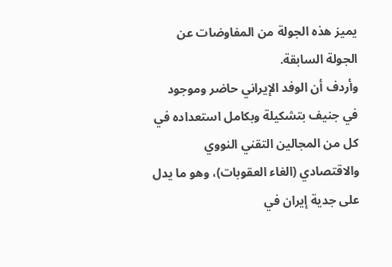يميز هذه الجولة من المفاوضات عن الجولة السابقة.
وأردف أن الوفد الإيراني حاضر وموجود في جنيف بتشكيلة وبكامل استعداده في كل من المجالين التقني النووي والاقتصادي (الغاء العقوبات)، وهو ما يدل على جدية إيران في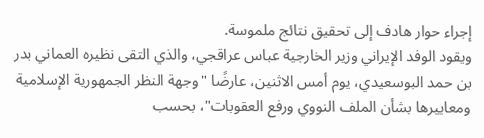إجراء حوار هادف إلى تحقيق نتائج ملموسة.
ويقود الوفد الإيراني وزير الخارجية عباس عراقجي، والذي التقى نظيره العماني بدر بن حمد البوسعيدي، يوم أمس الاثنين، عارضًا "وجهة النظر الجمهورية الإسلامية ومعاييرها بشأن الملف النووي ورفع العقوبات"، بحسب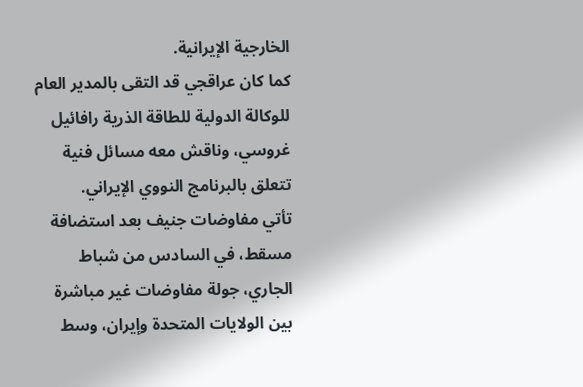الخارجية الإيرانية.
كما كان عراقجي قد التقى بالمدير العام للوكالة الدولية للطاقة الذرية رافائيل غروسي، وناقش معه مسائل فنية تتعلق بالبرنامج النووي الإيراني.
تأتي مفاوضات جنيف بعد استضافة مسقط، في السادس من شباط الجاري، جولة مفاوضات غير مباشرة بين الولايات المتحدة وإيران، وسط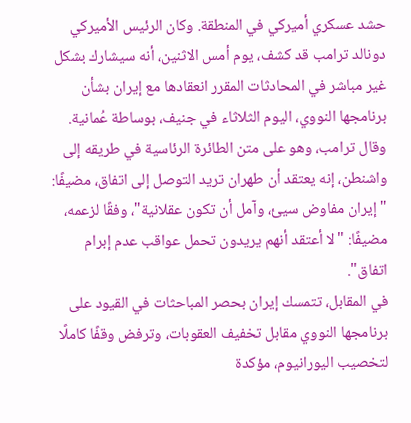حشد عسكري أميركي في المنطقة. وكان الرئيس الأميركي دونالد ترامب قد كشف، يوم أمس الاثنين، أنه سيشارك بشكل غير مباشر في المحادثات المقرر انعقادها مع إيران بشأن برنامجها النووي، اليوم الثلاثاء في جنيف، بوساطة عُمانية.
وقال ترامب، وهو على متن الطائرة الرئاسية في طريقه إلى واشنطن، إنه يعتقد أن طهران تريد التوصل إلى اتفاق، مضيفًا: "إيران مفاوض سيئ، وآمل أن تكون عقلانية"، وفقًا لزعمه، مضيفًا: "لا أعتقد أنهم يريدون تحمل عواقب عدم إبرام اتفاق".
في المقابل، تتمسك إيران بحصر المباحثات في القيود على برنامجها النووي مقابل تخفيف العقوبات، وترفض وقفًا كاملًا لتخصيب اليورانيوم، مؤكدة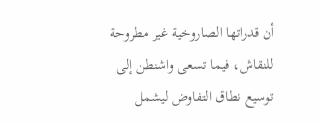أن قدراتها الصاروخية غير مطروحة للنقاش، فيما تسعى واشنطن إلى توسيع نطاق التفاوض ليشمل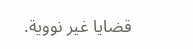قضايا غير نووية.